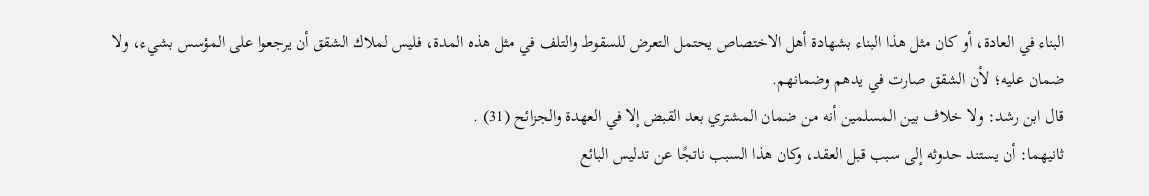البناء في العادة، أو كان مثل هذا البناء بشهادة أهل الاختصاص يحتمل التعرض للسقوط والتلف في مثل هذه المدة، فليس لملاك الشقق أن يرجعوا على المؤسس بشيء، ولا ضمان عليه؛ لأن الشقق صارت في يدهم وضمانهم.
قال ابن رشد: ولا خلاف بين المسلمين أنه من ضمان المشتري بعد القبض إلا في العهدة والجزائح (31) .
ثانيهما: أن يستند حدوثه إلى سبب قبل العقد، وكان هذا السبب ناتجًا عن تدليس البائع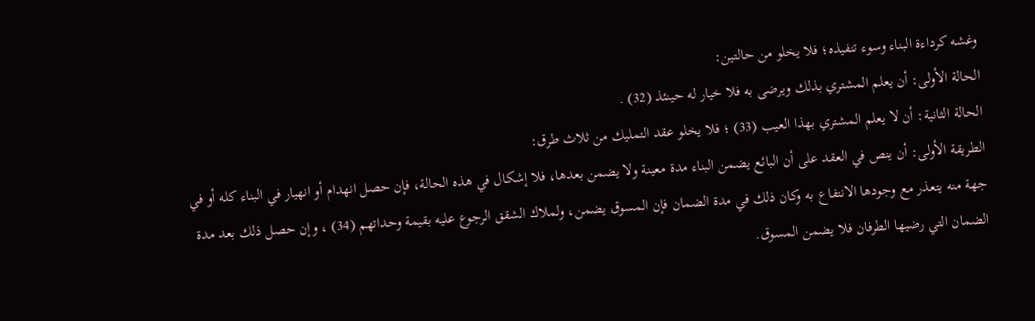وغشه كرداءة البناء وسوء تنفيذه؛ فلا يخلو من حالتين:
الحالة الأولى: أن يعلم المشتري بذلك ويرضى به فلا خيار له حينئذ (32) .
الحالة الثانية: أن لا يعلم المشتري بهذا العيب (33) ؛ فلا يخلو عقد التمليك من ثلاث طرق:
الطريقة الأولى: أن ينص في العقد على أن البائع يضمن البناء مدة معينة ولا يضمن بعدها، فلا إشكال في هذه الحالة، فإن حصل انهدام أو انهيار في البناء كله أو في جهة منه يتعذر مع وجودها الانتفاع به وكان ذلك في مدة الضمان فإن المسوق يضمن، ولملاك الشقق الرجوع عليه بقيمة وحداتهم (34) ، وإن حصل ذلك بعد مدة الضمان التي رضيها الطرفان فلا يضمن المسوق.